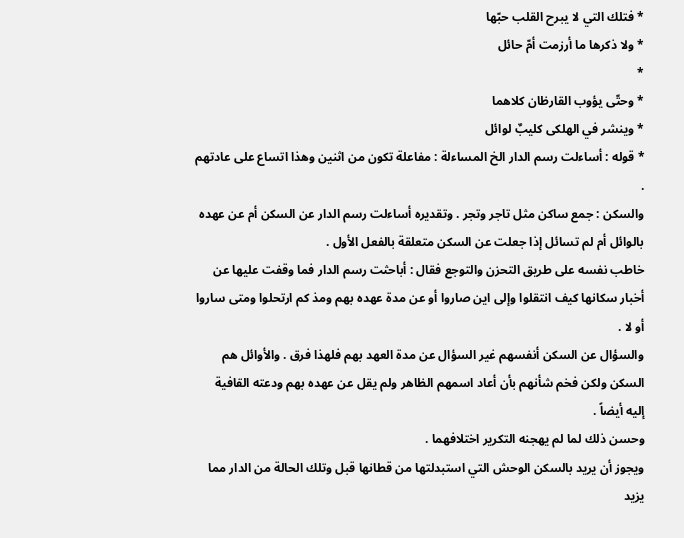* فتلك التي لا يبرح القلب حبّها
* ولا ذكرها ما أرزمت أمّ حائل
*
* وحتّى يؤوب القارظان كلاهما
* وينشر في الهلكى كليبٌ لوائل
* قوله : أساءلت رسم الدار الخ المساءلة : مفاعلة تكون من اثنين وهذا اتساع على عادتهم .
والسكن : جمع ساكن مثل تاجر وتجر . وتقديره أساءلت رسم الدار عن السكن أم عن عهده بالوائل أم لم تسائل إذا جعلت عن السكن متعلقة بالفعل الأول .
خاطب نفسه على طريق التحزن والتوجع فقال : أباحثت رسم الدار فما وقفت عليها عن أخبار سكانها كيف انتقلوا وإلى اين صاروا أو عن مدة عهده بهم ومذ كم ارتحلوا ومتى ساروا أو لا .
والسؤال عن السكن أنفسهم غير السؤال عن مدة العهد بهم فلهذا فرق . والأوائل هم السكن ولكن فخم شأنهم بأن أعاد اسمهم الظاهر ولم يقل عن عهده بهم ودعته القافية إليه أيضاً .
وحسن ذلك لما لم يهجنه التكرير اختلافهما .
ويجوز أن يريد بالسكن الوحش التي استبدلتها من قطانها قبل وتلك الحالة من الدار مما يزيد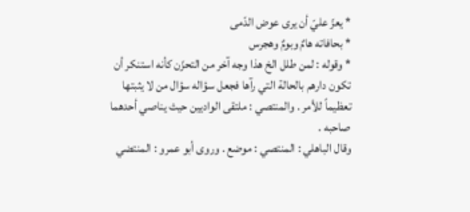* يعزّ عليّ أن يرى عوض الدّمى
* بحافاته هامٌ وبومٌ وهجرس
* وقوله : لمن طلل الخ هذا وجه آخر من التحزّن كأنه استنكر أن تكون دارهم بالحالة التي رآها فجعل سؤاله سؤال من لا يثبتها تعظيماً للأمر . والمنتصي : ملتقى الواديين حيث يناصي أحدهما صاحبه .
وقال الباهلي : المنتصي : موضع . وروى أبو عمرو : المنتضي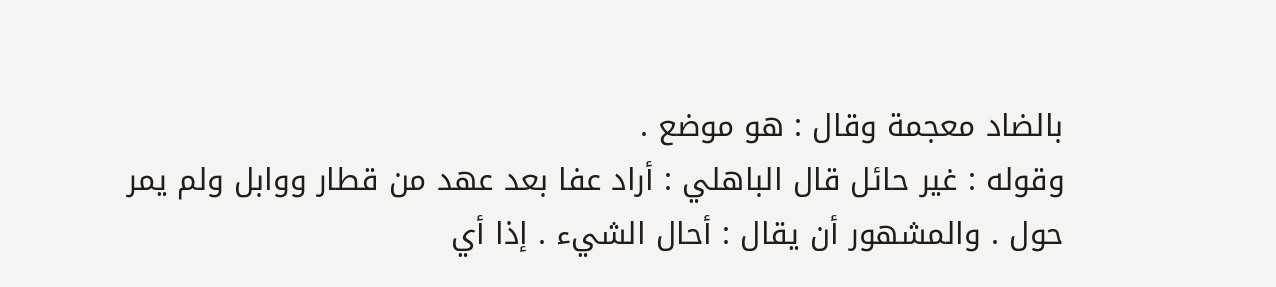بالضاد معجمة وقال : هو موضع .
وقوله : غير حائل قال الباهلي : أراد عفا بعد عهد من قطار ووابل ولم يمر حول . والمشهور أن يقال : أحال الشيء . إذا أي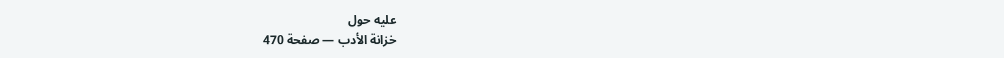عليه حول
خزانة الأدب — صفحة 470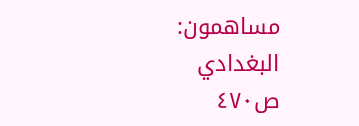مساهمون: البغدادي
ص٤٧٠